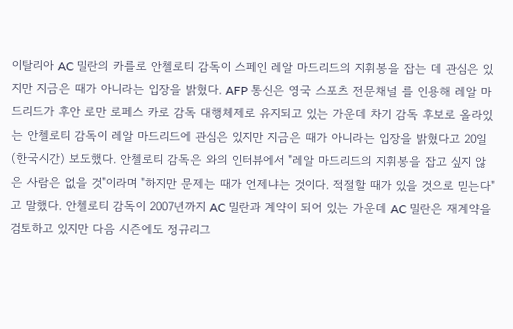이탈리아 AC 밀란의 카를로 안첼로티 감독이 스페인 레알 마드리드의 지휘봉을 잡는 데 관심은 있지만 지금은 때가 아니라는 입장을 밝혔다. AFP 통신은 영국 스포츠 전문채널 를 인용해 레알 마드리드가 후안 로만 로페스 카로 감독 대행체제로 유지되고 있는 가운데 차기 감독 후보로 올라있는 안첼로티 감독이 레알 마드리드에 관심은 있지만 지금은 때가 아니라는 입장을 밝혔다고 20일(한국시간) 보도했다. 안첼로티 감독은 와의 인터뷰에서 "레알 마드리드의 지휘봉을 잡고 싶지 않은 사람은 없을 것"이라며 "하지만 문제는 때가 언제냐는 것이다. 적절할 때가 있을 것으로 믿는다"고 말했다. 안첼로티 감독이 2007년까지 AC 밀란과 계약이 되어 있는 가운데 AC 밀란은 재계약을 검토하고 있지만 다음 시즌에도 정규리그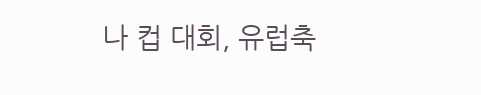나 컵 대회, 유럽축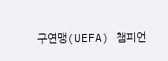구연맹(UEFA) 챔피언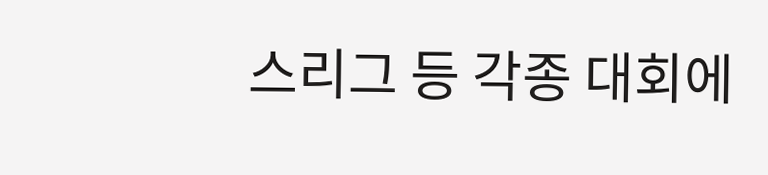스리그 등 각종 대회에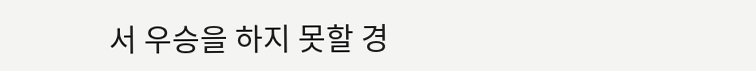서 우승을 하지 못할 경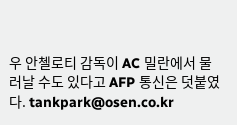우 안첼로티 감독이 AC 밀란에서 물러날 수도 있다고 AFP 통신은 덧붙였다. tankpark@osen.co.kr